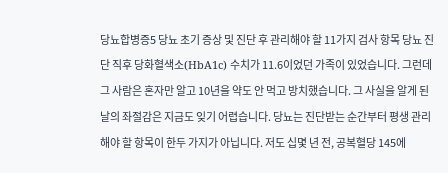당뇨합병증5 당뇨 초기 증상 및 진단 후 관리해야 할 11가지 검사 항목 당뇨 진단 직후 당화혈색소(HbA1c) 수치가 11.6이었던 가족이 있었습니다. 그런데 그 사람은 혼자만 알고 10년을 약도 안 먹고 방치했습니다. 그 사실을 알게 된 날의 좌절감은 지금도 잊기 어렵습니다. 당뇨는 진단받는 순간부터 평생 관리해야 할 항목이 한두 가지가 아닙니다. 저도 십몇 년 전, 공복혈당 145에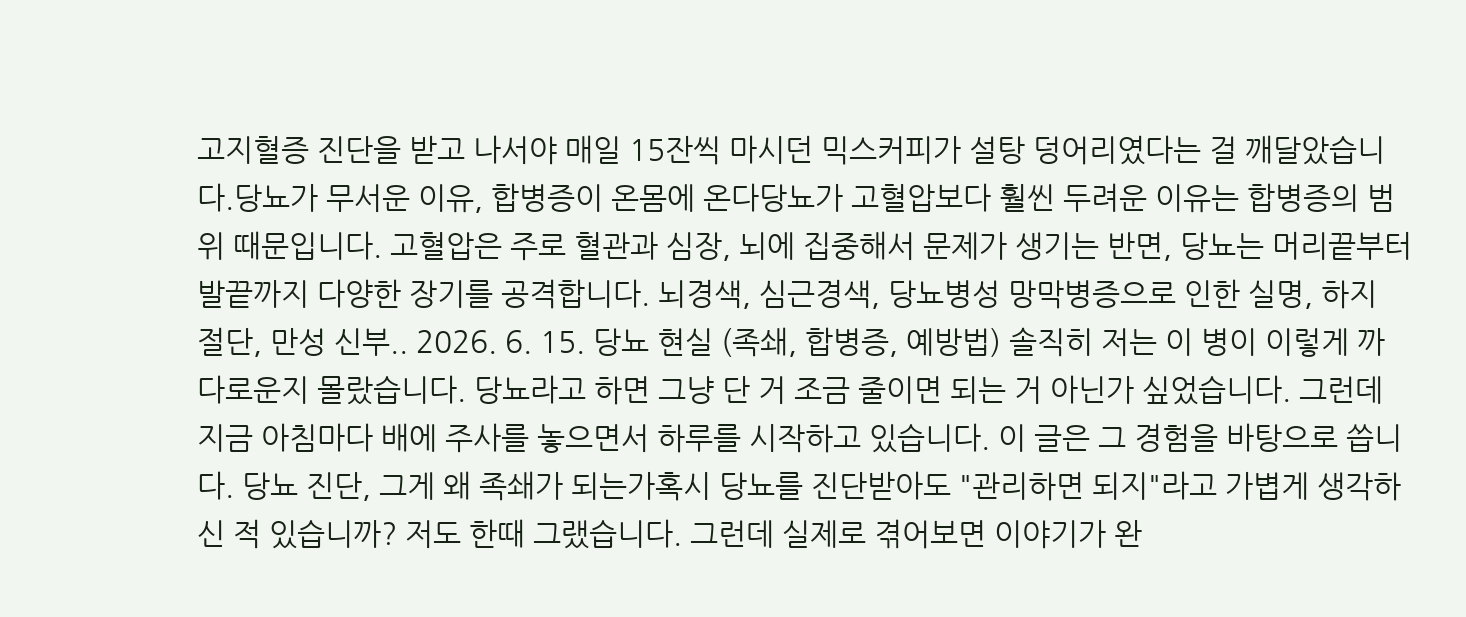고지혈증 진단을 받고 나서야 매일 15잔씩 마시던 믹스커피가 설탕 덩어리였다는 걸 깨달았습니다.당뇨가 무서운 이유, 합병증이 온몸에 온다당뇨가 고혈압보다 훨씬 두려운 이유는 합병증의 범위 때문입니다. 고혈압은 주로 혈관과 심장, 뇌에 집중해서 문제가 생기는 반면, 당뇨는 머리끝부터 발끝까지 다양한 장기를 공격합니다. 뇌경색, 심근경색, 당뇨병성 망막병증으로 인한 실명, 하지 절단, 만성 신부.. 2026. 6. 15. 당뇨 현실 (족쇄, 합병증, 예방법) 솔직히 저는 이 병이 이렇게 까다로운지 몰랐습니다. 당뇨라고 하면 그냥 단 거 조금 줄이면 되는 거 아닌가 싶었습니다. 그런데 지금 아침마다 배에 주사를 놓으면서 하루를 시작하고 있습니다. 이 글은 그 경험을 바탕으로 씁니다. 당뇨 진단, 그게 왜 족쇄가 되는가혹시 당뇨를 진단받아도 "관리하면 되지"라고 가볍게 생각하신 적 있습니까? 저도 한때 그랬습니다. 그런데 실제로 겪어보면 이야기가 완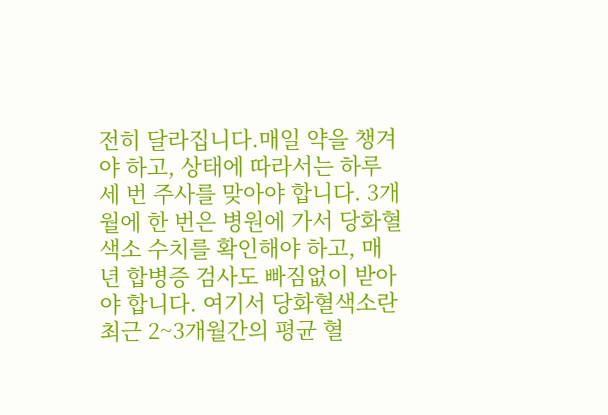전히 달라집니다.매일 약을 챙겨야 하고, 상태에 따라서는 하루 세 번 주사를 맞아야 합니다. 3개월에 한 번은 병원에 가서 당화혈색소 수치를 확인해야 하고, 매년 합병증 검사도 빠짐없이 받아야 합니다. 여기서 당화혈색소란 최근 2~3개월간의 평균 혈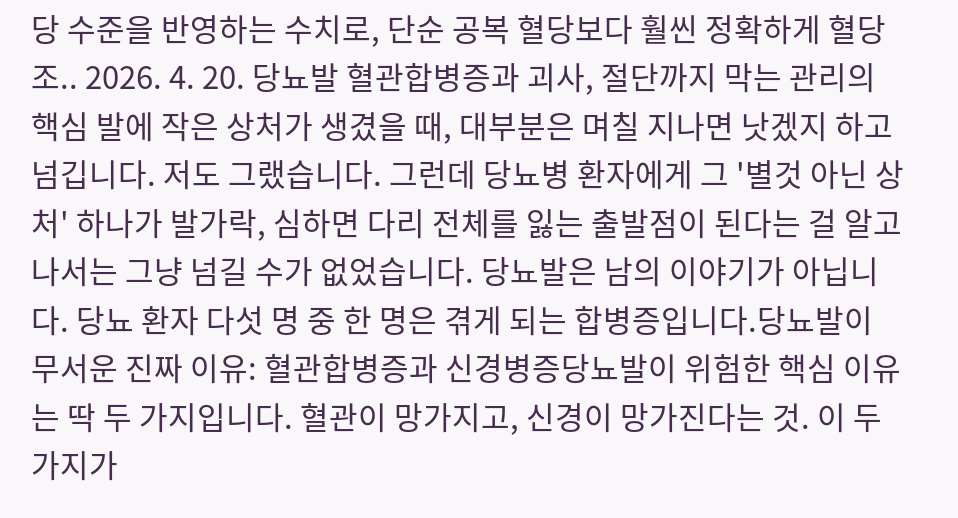당 수준을 반영하는 수치로, 단순 공복 혈당보다 훨씬 정확하게 혈당 조.. 2026. 4. 20. 당뇨발 혈관합병증과 괴사, 절단까지 막는 관리의 핵심 발에 작은 상처가 생겼을 때, 대부분은 며칠 지나면 낫겠지 하고 넘깁니다. 저도 그랬습니다. 그런데 당뇨병 환자에게 그 '별것 아닌 상처' 하나가 발가락, 심하면 다리 전체를 잃는 출발점이 된다는 걸 알고 나서는 그냥 넘길 수가 없었습니다. 당뇨발은 남의 이야기가 아닙니다. 당뇨 환자 다섯 명 중 한 명은 겪게 되는 합병증입니다.당뇨발이 무서운 진짜 이유: 혈관합병증과 신경병증당뇨발이 위험한 핵심 이유는 딱 두 가지입니다. 혈관이 망가지고, 신경이 망가진다는 것. 이 두 가지가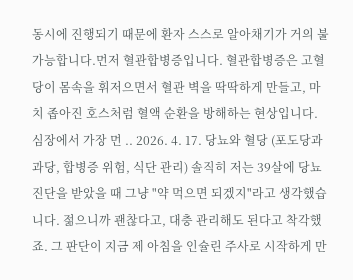동시에 진행되기 때문에 환자 스스로 알아채기가 거의 불가능합니다.먼저 혈관합병증입니다. 혈관합병증은 고혈당이 몸속을 휘저으면서 혈관 벽을 딱딱하게 만들고, 마치 좁아진 호스처럼 혈액 순환을 방해하는 현상입니다. 심장에서 가장 먼 .. 2026. 4. 17. 당뇨와 혈당 (포도당과 과당, 합병증 위험, 식단 관리) 솔직히 저는 39살에 당뇨 진단을 받았을 때 그냥 "약 먹으면 되겠지"라고 생각했습니다. 젊으니까 괜찮다고, 대충 관리해도 된다고 착각했죠. 그 판단이 지금 제 아침을 인슐린 주사로 시작하게 만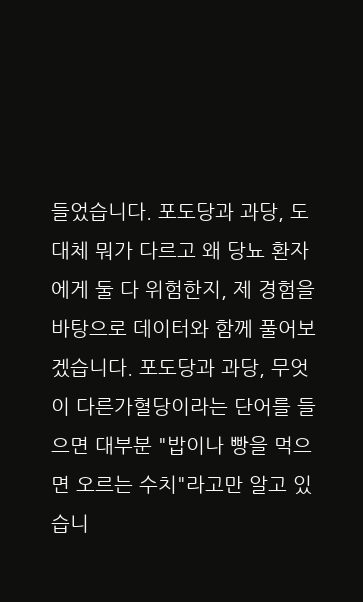들었습니다. 포도당과 과당, 도대체 뭐가 다르고 왜 당뇨 환자에게 둘 다 위험한지, 제 경험을 바탕으로 데이터와 함께 풀어보겠습니다. 포도당과 과당, 무엇이 다른가혈당이라는 단어를 들으면 대부분 "밥이나 빵을 먹으면 오르는 수치"라고만 알고 있습니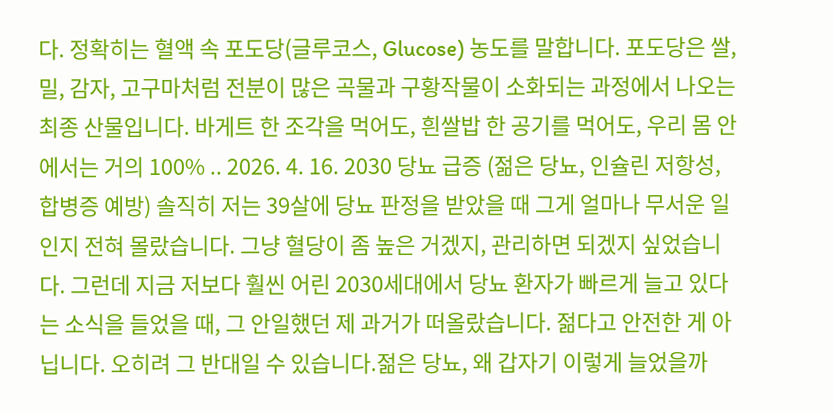다. 정확히는 혈액 속 포도당(글루코스, Glucose) 농도를 말합니다. 포도당은 쌀, 밀, 감자, 고구마처럼 전분이 많은 곡물과 구황작물이 소화되는 과정에서 나오는 최종 산물입니다. 바게트 한 조각을 먹어도, 흰쌀밥 한 공기를 먹어도, 우리 몸 안에서는 거의 100% .. 2026. 4. 16. 2030 당뇨 급증 (젊은 당뇨, 인슐린 저항성, 합병증 예방) 솔직히 저는 39살에 당뇨 판정을 받았을 때 그게 얼마나 무서운 일인지 전혀 몰랐습니다. 그냥 혈당이 좀 높은 거겠지, 관리하면 되겠지 싶었습니다. 그런데 지금 저보다 훨씬 어린 2030세대에서 당뇨 환자가 빠르게 늘고 있다는 소식을 들었을 때, 그 안일했던 제 과거가 떠올랐습니다. 젊다고 안전한 게 아닙니다. 오히려 그 반대일 수 있습니다.젊은 당뇨, 왜 갑자기 이렇게 늘었을까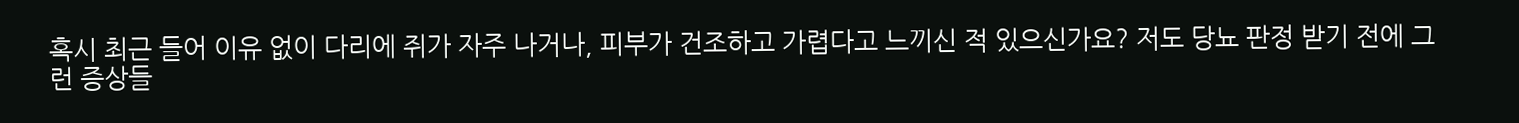혹시 최근 들어 이유 없이 다리에 쥐가 자주 나거나, 피부가 건조하고 가렵다고 느끼신 적 있으신가요? 저도 당뇨 판정 받기 전에 그런 증상들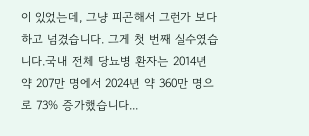이 있었는데, 그냥 피곤해서 그런가 보다 하고 넘겼습니다. 그게 첫 번째 실수였습니다.국내 전체 당뇨병 환자는 2014년 약 207만 명에서 2024년 약 360만 명으로 73% 증가했습니다...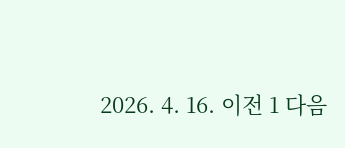2026. 4. 16. 이전 1 다음